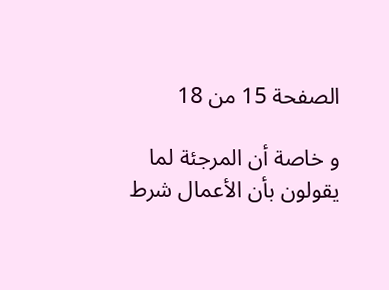الصفحة 15 من 18

و خاصة أن المرجئة لما يقولون بأن الأعمال شرط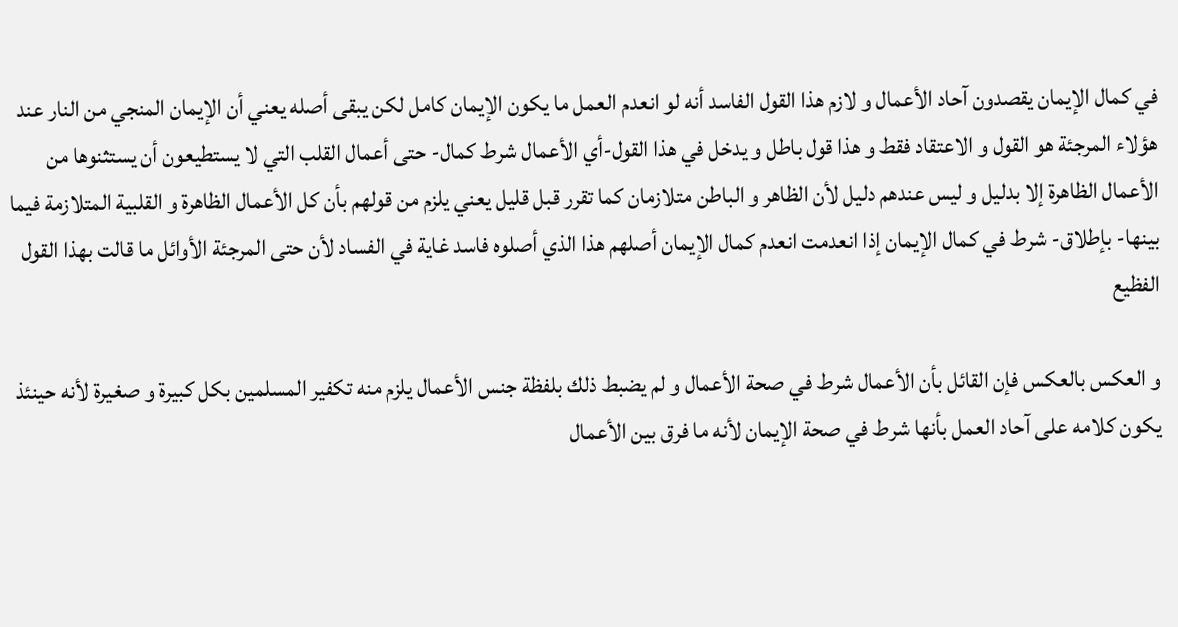في كمال الإيمان يقصدون آحاد الأعمال و لازم هذا القول الفاسد أنه لو انعدم العمل ما يكون الإيمان كامل لكن يبقى أصله يعني أن الإيمان المنجي من النار عند هؤلاء المرجئة هو القول و الاعتقاد فقط و هذا قول باطل و يدخل في هذا القول-أي الأعمال شرط كمال- حتى أعمال القلب التي لا يستطيعون أن يستثنوها من الأعمال الظاهرة إلا بدليل و ليس عندهم دليل لأن الظاهر و الباطن متلازمان كما تقرر قبل قليل يعني يلزم من قولهم بأن كل الأعمال الظاهرة و القلبية المتلازمة فيما بينها- بإطلاق- شرط في كمال الإيمان إذا انعدمت انعدم كمال الإيمان أصلهم هذا الذي أصلوه فاسد غاية في الفساد لأن حتى المرجئة الأوائل ما قالت بهذا القول الفظيع

و العكس بالعكس فإن القائل بأن الأعمال شرط في صحة الأعمال و لم يضبط ذلك بلفظة جنس الأعمال يلزم منه تكفير المسلمين بكل كبيرة و صغيرة لأنه حينئذ يكون كلامه على آحاد العمل بأنها شرط في صحة الإيمان لأنه ما فرق بين الأعمال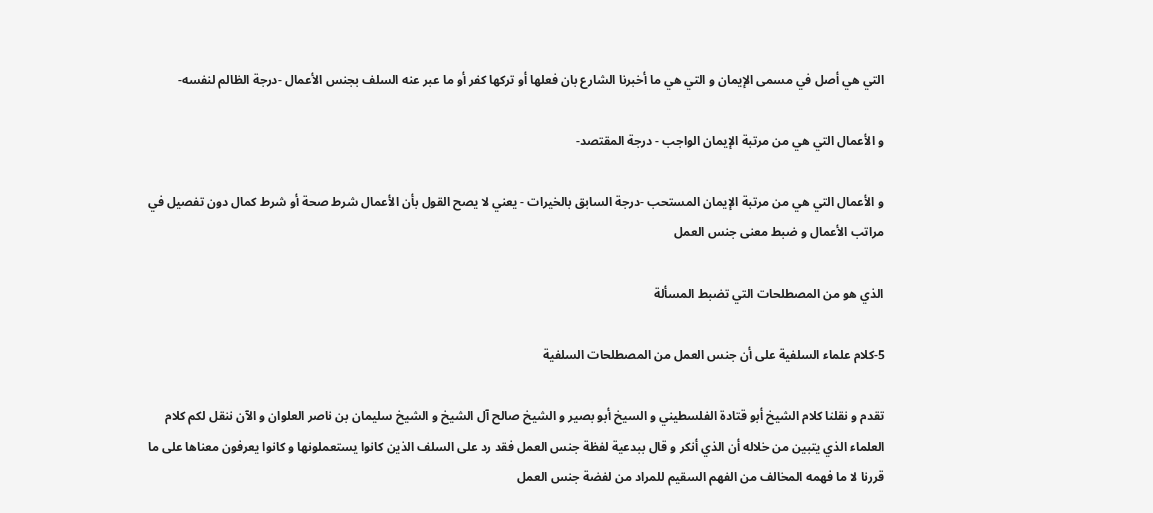التي هي أصل في مسمى الإيمان و التي هي ما أخبرنا الشارع بان فعلها أو تركها كفر أو ما عبر عنه السلف بجنس الأعمال -درجة الظالم لنفسه-

و الأعمال التي هي من مرتبة الإيمان الواجب - درجة المقتصد-

و الأعمال التي هي من مرتبة الإيمان المستحب -درجة السابق بالخيرات - يعني لا يصح القول بأن الأعمال شرط صحة أو شرط كمال دون تفصيل في مراتب الأعمال و ضبط معنى جنس العمل

الذي هو من المصطلحات التي تضبط المسألة

5-كلام علماء السلفية على أن جنس العمل من المصطلحات السلفية

تقدم و نقلنا كلام الشيخ أبو قتادة الفلسطيني و السيخ أبو بصير و الشيخ صالح آل الشيخ و الشيخ سليمان بن ناصر العلوان و الآن ننقل لكم كلام العلماء الذي يتبين من خلاله أن الذي أنكر و قال ببدعية لفظة جنس العمل فقد رد على السلف الذين كانوا يستعملونها و كانوا يعرفون معناها على ما قررنا لا ما فهمه المخالف من الفهم السقيم للمراد من لفضة جنس العمل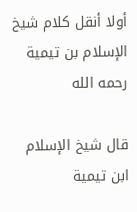أولا أنقل كلام شيخ الإسلام بن تيمية رحمه الله

قال شيخ الإسلام ابن تيمية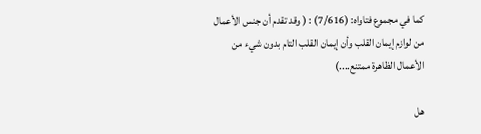كما في مجموع فتاواه: (7/616) : ( وقد تقدم أن جنس الأعمال من لوازم إيمان القلب وأن إيمان القلب التام بدون شيء من الأعمال الظاهرة ممتنع....)

هل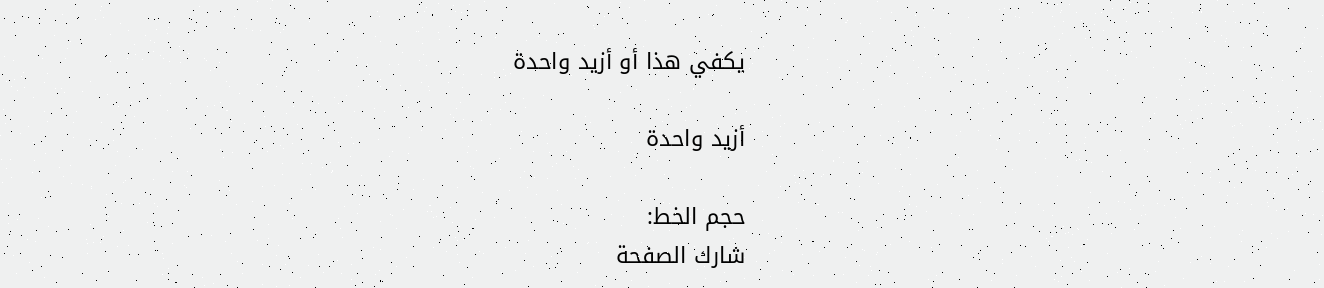يكفي هذا أو أزيد واحدة

أزيد واحدة

حجم الخط:
شارك الصفحة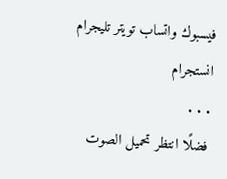فيسبوك واتساب تويتر تليجرام انستجرام
. . .
فضلًا انتظر تحميل الصوت